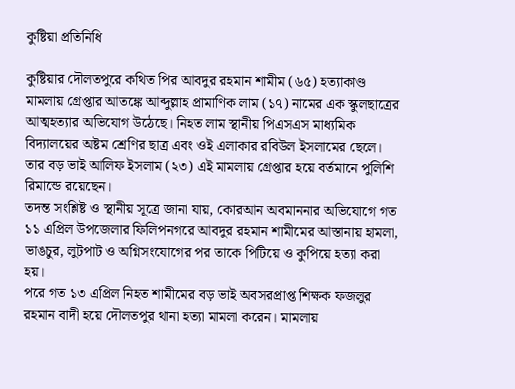কুষ্টিয়া প্রতিনিধি

কুষ্টিয়ার দৌলতপুরে কথিত পির আবদুর রহমান শামীম (৬৫) হত্যাকাণ্ড মামলায় গ্রেপ্তার আতঙ্কে আব্দুল্লাহ প্রামাণিক লাম (১৭) নামের এক স্কুলছাত্রের আত্মহত্যার অভিযোগ উঠেছে। নিহত লাম স্থানীয় পিএসএস মাধ্যমিক বিদ্যালয়ের অষ্টম শ্রেণির ছাত্র এবং ওই এলাকার রবিউল ইসলামের ছেলে। তার বড় ভাই আলিফ ইসলাম (২৩) এই মামলায় গ্রেপ্তার হয়ে বর্তমানে পুলিশি রিমান্ডে রয়েছেন।
তদন্ত সংশ্লিষ্ট ও স্থানীয় সূত্রে জানা যায়, কোরআন অবমাননার অভিযোগে গত ১১ এপ্রিল উপজেলার ফিলিপনগরে আবদুর রহমান শামীমের আস্তানায় হামলা, ভাঙচুর, লুটপাট ও অগ্নিসংযোগের পর তাকে পিটিয়ে ও কুপিয়ে হত্যা করা হয়।
পরে গত ১৩ এপ্রিল নিহত শামীমের বড় ভাই অবসরপ্রাপ্ত শিক্ষক ফজলুর রহমান বাদী হয়ে দৌলতপুর থানা হত্যা মামলা করেন। মামলায়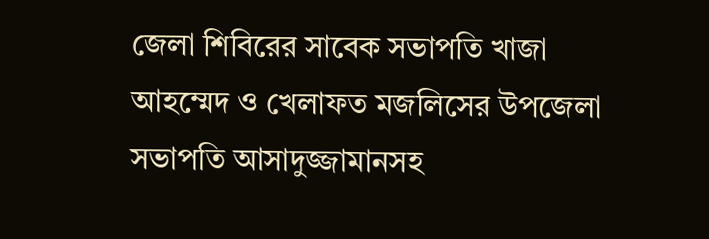জেলা শিবিরের সাবেক সভাপতি খাজা আহম্মেদ ও খেলাফত মজলিসের উপজেলা সভাপতি আসাদুজ্জামানসহ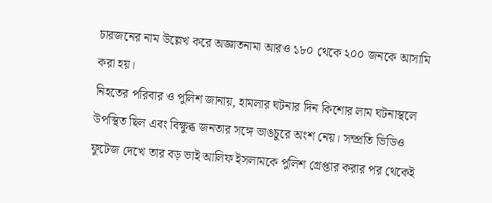চারজনের নাম উল্লেখ করে অজ্ঞাতনামা আরও ১৮০ থেকে ২০০ জনকে আসামি করা হয়।
নিহতের পরিবার ও পুলিশ জানায়, হামলার ঘটনার দিন কিশোর লাম ঘটনাস্থলে উপস্থিত ছিল এবং বিক্ষুব্ধ জনতার সঙ্গে ভাঙচুরে অংশ নেয়। সম্প্রতি ভিডিও ফুটেজ দেখে তার বড় ভাই আলিফ ইসলামকে পুলিশ গ্রেপ্তার করার পর থেকেই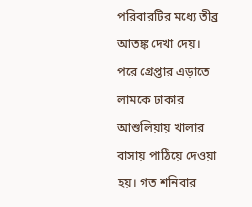পরিবারটির মধ্যে তীব্র আতঙ্ক দেখা দেয়।
পরে গ্রেপ্তার এড়াতে লামকে ঢাকার আশুলিয়ায় খালার বাসায় পাঠিয়ে দেওয়া হয়। গত শনিবার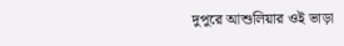দুপুরে আশুলিয়ার ওই ভাড়া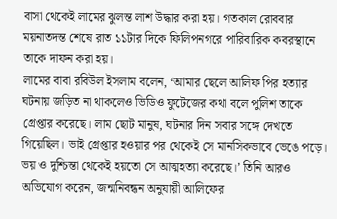বাসা থেকেই লামের ঝুলন্ত লাশ উদ্ধার করা হয়। গতকাল রোববার ময়নাতদন্ত শেষে রাত ১১টার দিকে ফিলিপনগরে পারিবারিক কবরস্থানে তাকে দাফন করা হয়।
লামের বাবা রবিউল ইসলাম বলেন, ‘আমার ছেলে আলিফ পির হত্যার ঘটনায় জড়িত না থাকলেও ভিডিও ফুটেজের কথা বলে পুলিশ তাকে গ্রেপ্তার করেছে। লাম ছোট মানুষ, ঘটনার দিন সবার সঙ্গে দেখতে গিয়েছিল। ভাই গ্রেপ্তার হওয়ার পর থেকেই সে মানসিকভাবে ভেঙে পড়ে। ভয় ও দুশ্চিন্তা থেকেই হয়তো সে আত্মহত্যা করেছে।’ তিনি আরও অভিযোগ করেন, জন্মনিবন্ধন অনুযায়ী আলিফের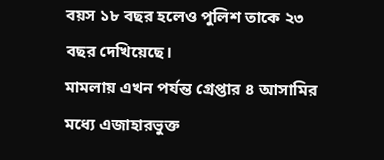বয়স ১৮ বছর হলেও পুলিশ তাকে ২৩ বছর দেখিয়েছে।
মামলায় এখন পর্যন্ত গ্রেপ্তার ৪ আসামির মধ্যে এজাহারভুক্ত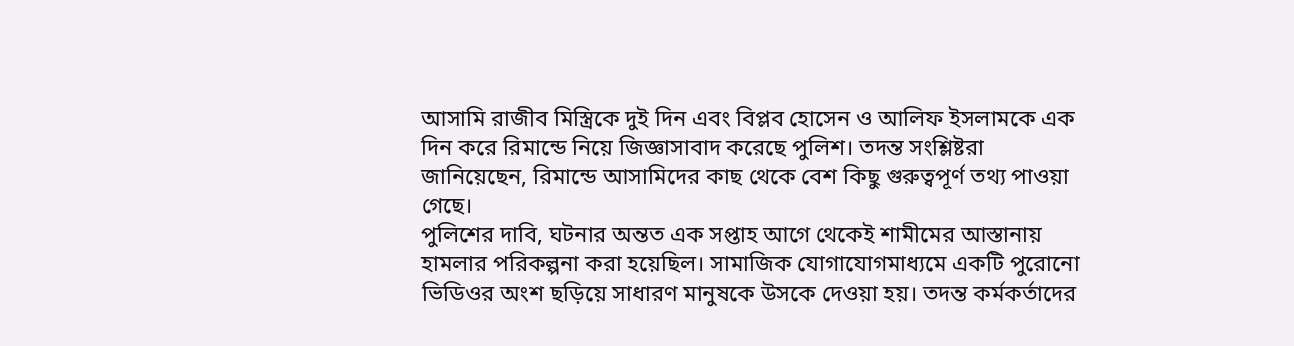আসামি রাজীব মিস্ত্রিকে দুই দিন এবং বিপ্লব হোসেন ও আলিফ ইসলামকে এক দিন করে রিমান্ডে নিয়ে জিজ্ঞাসাবাদ করেছে পুলিশ। তদন্ত সংশ্লিষ্টরা জানিয়েছেন, রিমান্ডে আসামিদের কাছ থেকে বেশ কিছু গুরুত্বপূর্ণ তথ্য পাওয়া গেছে।
পুলিশের দাবি, ঘটনার অন্তত এক সপ্তাহ আগে থেকেই শামীমের আস্তানায় হামলার পরিকল্পনা করা হয়েছিল। সামাজিক যোগাযোগমাধ্যমে একটি পুরোনো ভিডিওর অংশ ছড়িয়ে সাধারণ মানুষকে উসকে দেওয়া হয়। তদন্ত কর্মকর্তাদের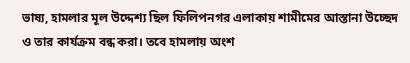ভাষ্য, হামলার মূল উদ্দেশ্য ছিল ফিলিপনগর এলাকায় শামীমের আস্তানা উচ্ছেদ ও তার কার্যক্রম বন্ধ করা। তবে হামলায় অংশ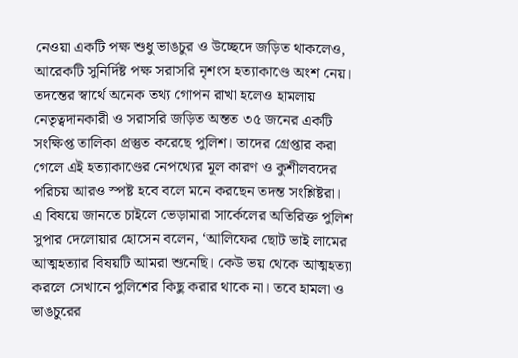নেওয়া একটি পক্ষ শুধু ভাঙচুর ও উচ্ছেদে জড়িত থাকলেও, আরেকটি সুনির্দিষ্ট পক্ষ সরাসরি নৃশংস হত্যাকাণ্ডে অংশ নেয়।
তদন্তের স্বার্থে অনেক তথ্য গোপন রাখা হলেও হামলায় নেতৃত্বদানকারী ও সরাসরি জড়িত অন্তত ৩৫ জনের একটি সংক্ষিপ্ত তালিকা প্রস্তুত করেছে পুলিশ। তাদের গ্রেপ্তার করা গেলে এই হত্যাকাণ্ডের নেপথ্যের মূল কারণ ও কুশীলবদের পরিচয় আরও স্পষ্ট হবে বলে মনে করছেন তদন্ত সংশ্লিষ্টরা।
এ বিষয়ে জানতে চাইলে ভেড়ামারা সার্কেলের অতিরিক্ত পুলিশ সুপার দেলোয়ার হোসেন বলেন, ‘আলিফের ছোট ভাই লামের আত্মহত্যার বিষয়টি আমরা শুনেছি। কেউ ভয় থেকে আত্মহত্যা করলে সেখানে পুলিশের কিছু করার থাকে না। তবে হামলা ও ভাঙচুরের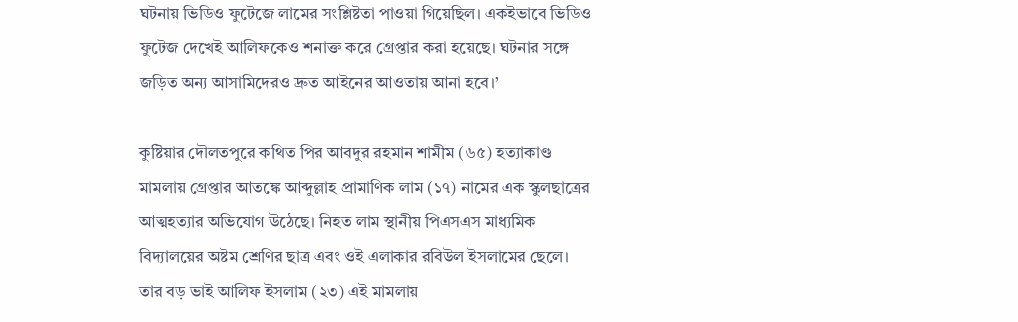ঘটনায় ভিডিও ফুটেজে লামের সংশ্লিষ্টতা পাওয়া গিয়েছিল। একইভাবে ভিডিও ফুটেজ দেখেই আলিফকেও শনাক্ত করে গ্রেপ্তার করা হয়েছে। ঘটনার সঙ্গে জড়িত অন্য আসামিদেরও দ্রুত আইনের আওতায় আনা হবে।’

কুষ্টিয়ার দৌলতপুরে কথিত পির আবদুর রহমান শামীম (৬৫) হত্যাকাণ্ড মামলায় গ্রেপ্তার আতঙ্কে আব্দুল্লাহ প্রামাণিক লাম (১৭) নামের এক স্কুলছাত্রের আত্মহত্যার অভিযোগ উঠেছে। নিহত লাম স্থানীয় পিএসএস মাধ্যমিক বিদ্যালয়ের অষ্টম শ্রেণির ছাত্র এবং ওই এলাকার রবিউল ইসলামের ছেলে। তার বড় ভাই আলিফ ইসলাম (২৩) এই মামলায়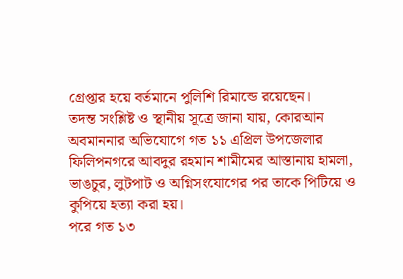গ্রেপ্তার হয়ে বর্তমানে পুলিশি রিমান্ডে রয়েছেন।
তদন্ত সংশ্লিষ্ট ও স্থানীয় সূত্রে জানা যায়, কোরআন অবমাননার অভিযোগে গত ১১ এপ্রিল উপজেলার ফিলিপনগরে আবদুর রহমান শামীমের আস্তানায় হামলা, ভাঙচুর, লুটপাট ও অগ্নিসংযোগের পর তাকে পিটিয়ে ও কুপিয়ে হত্যা করা হয়।
পরে গত ১৩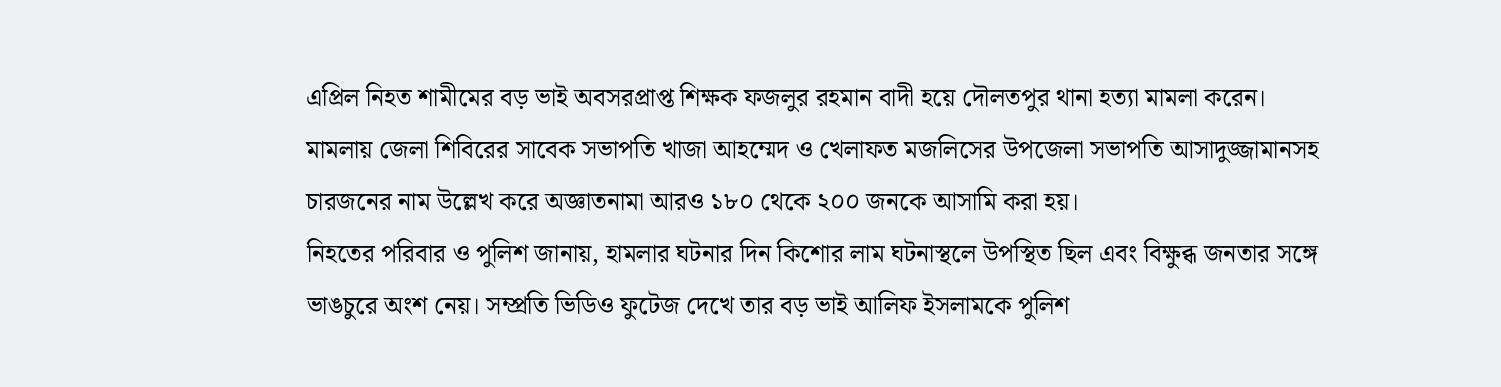এপ্রিল নিহত শামীমের বড় ভাই অবসরপ্রাপ্ত শিক্ষক ফজলুর রহমান বাদী হয়ে দৌলতপুর থানা হত্যা মামলা করেন। মামলায় জেলা শিবিরের সাবেক সভাপতি খাজা আহম্মেদ ও খেলাফত মজলিসের উপজেলা সভাপতি আসাদুজ্জামানসহ চারজনের নাম উল্লেখ করে অজ্ঞাতনামা আরও ১৮০ থেকে ২০০ জনকে আসামি করা হয়।
নিহতের পরিবার ও পুলিশ জানায়, হামলার ঘটনার দিন কিশোর লাম ঘটনাস্থলে উপস্থিত ছিল এবং বিক্ষুব্ধ জনতার সঙ্গে ভাঙচুরে অংশ নেয়। সম্প্রতি ভিডিও ফুটেজ দেখে তার বড় ভাই আলিফ ইসলামকে পুলিশ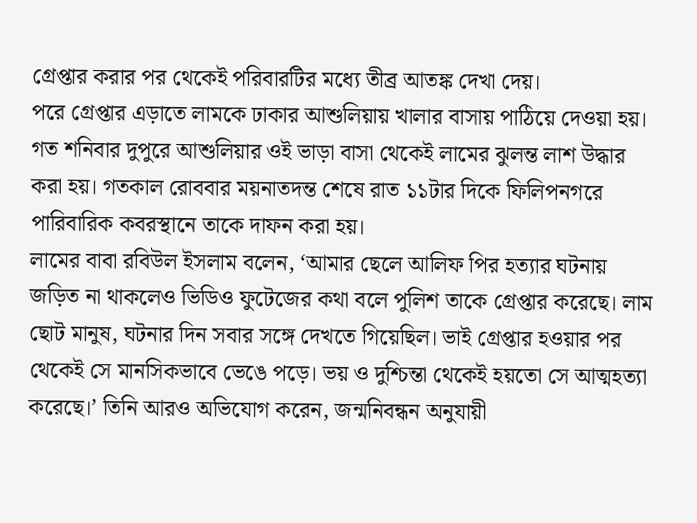গ্রেপ্তার করার পর থেকেই পরিবারটির মধ্যে তীব্র আতঙ্ক দেখা দেয়।
পরে গ্রেপ্তার এড়াতে লামকে ঢাকার আশুলিয়ায় খালার বাসায় পাঠিয়ে দেওয়া হয়। গত শনিবার দুপুরে আশুলিয়ার ওই ভাড়া বাসা থেকেই লামের ঝুলন্ত লাশ উদ্ধার করা হয়। গতকাল রোববার ময়নাতদন্ত শেষে রাত ১১টার দিকে ফিলিপনগরে পারিবারিক কবরস্থানে তাকে দাফন করা হয়।
লামের বাবা রবিউল ইসলাম বলেন, ‘আমার ছেলে আলিফ পির হত্যার ঘটনায় জড়িত না থাকলেও ভিডিও ফুটেজের কথা বলে পুলিশ তাকে গ্রেপ্তার করেছে। লাম ছোট মানুষ, ঘটনার দিন সবার সঙ্গে দেখতে গিয়েছিল। ভাই গ্রেপ্তার হওয়ার পর থেকেই সে মানসিকভাবে ভেঙে পড়ে। ভয় ও দুশ্চিন্তা থেকেই হয়তো সে আত্মহত্যা করেছে।’ তিনি আরও অভিযোগ করেন, জন্মনিবন্ধন অনুযায়ী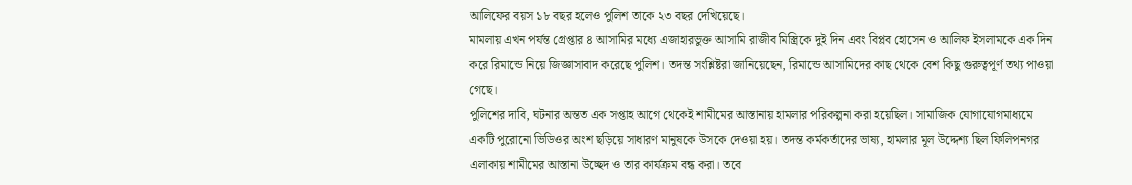আলিফের বয়স ১৮ বছর হলেও পুলিশ তাকে ২৩ বছর দেখিয়েছে।
মামলায় এখন পর্যন্ত গ্রেপ্তার ৪ আসামির মধ্যে এজাহারভুক্ত আসামি রাজীব মিস্ত্রিকে দুই দিন এবং বিপ্লব হোসেন ও আলিফ ইসলামকে এক দিন করে রিমান্ডে নিয়ে জিজ্ঞাসাবাদ করেছে পুলিশ। তদন্ত সংশ্লিষ্টরা জানিয়েছেন, রিমান্ডে আসামিদের কাছ থেকে বেশ কিছু গুরুত্বপূর্ণ তথ্য পাওয়া গেছে।
পুলিশের দাবি, ঘটনার অন্তত এক সপ্তাহ আগে থেকেই শামীমের আস্তানায় হামলার পরিকল্পনা করা হয়েছিল। সামাজিক যোগাযোগমাধ্যমে একটি পুরোনো ভিডিওর অংশ ছড়িয়ে সাধারণ মানুষকে উসকে দেওয়া হয়। তদন্ত কর্মকর্তাদের ভাষ্য, হামলার মূল উদ্দেশ্য ছিল ফিলিপনগর এলাকায় শামীমের আস্তানা উচ্ছেদ ও তার কার্যক্রম বন্ধ করা। তবে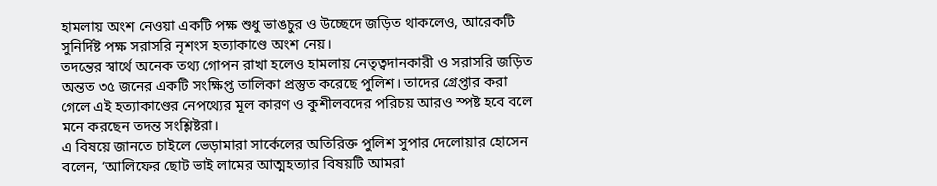হামলায় অংশ নেওয়া একটি পক্ষ শুধু ভাঙচুর ও উচ্ছেদে জড়িত থাকলেও, আরেকটি সুনির্দিষ্ট পক্ষ সরাসরি নৃশংস হত্যাকাণ্ডে অংশ নেয়।
তদন্তের স্বার্থে অনেক তথ্য গোপন রাখা হলেও হামলায় নেতৃত্বদানকারী ও সরাসরি জড়িত অন্তত ৩৫ জনের একটি সংক্ষিপ্ত তালিকা প্রস্তুত করেছে পুলিশ। তাদের গ্রেপ্তার করা গেলে এই হত্যাকাণ্ডের নেপথ্যের মূল কারণ ও কুশীলবদের পরিচয় আরও স্পষ্ট হবে বলে মনে করছেন তদন্ত সংশ্লিষ্টরা।
এ বিষয়ে জানতে চাইলে ভেড়ামারা সার্কেলের অতিরিক্ত পুলিশ সুপার দেলোয়ার হোসেন বলেন, ‘আলিফের ছোট ভাই লামের আত্মহত্যার বিষয়টি আমরা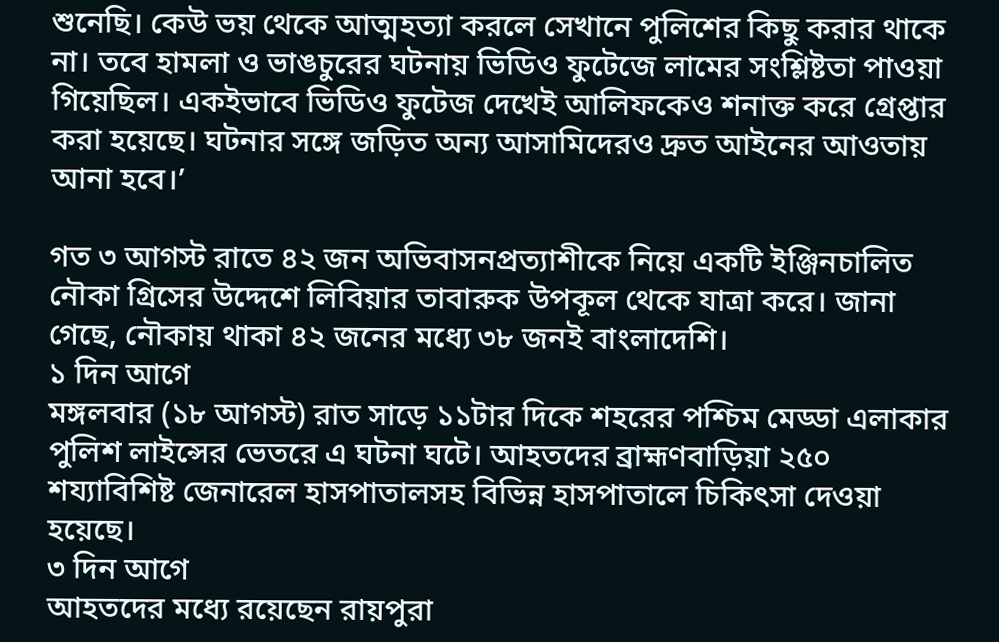শুনেছি। কেউ ভয় থেকে আত্মহত্যা করলে সেখানে পুলিশের কিছু করার থাকে না। তবে হামলা ও ভাঙচুরের ঘটনায় ভিডিও ফুটেজে লামের সংশ্লিষ্টতা পাওয়া গিয়েছিল। একইভাবে ভিডিও ফুটেজ দেখেই আলিফকেও শনাক্ত করে গ্রেপ্তার করা হয়েছে। ঘটনার সঙ্গে জড়িত অন্য আসামিদেরও দ্রুত আইনের আওতায় আনা হবে।’

গত ৩ আগস্ট রাতে ৪২ জন অভিবাসনপ্রত্যাশীকে নিয়ে একটি ইঞ্জিনচালিত নৌকা গ্রিসের উদ্দেশে লিবিয়ার তাবারুক উপকূল থেকে যাত্রা করে। জানা গেছে, নৌকায় থাকা ৪২ জনের মধ্যে ৩৮ জনই বাংলাদেশি।
১ দিন আগে
মঙ্গলবার (১৮ আগস্ট) রাত সাড়ে ১১টার দিকে শহরের পশ্চিম মেড্ডা এলাকার পুলিশ লাইন্সের ভেতরে এ ঘটনা ঘটে। আহতদের ব্রাহ্মণবাড়িয়া ২৫০ শয্যাবিশিষ্ট জেনারেল হাসপাতালসহ বিভিন্ন হাসপাতালে চিকিৎসা দেওয়া হয়েছে।
৩ দিন আগে
আহতদের মধ্যে রয়েছেন রায়পুরা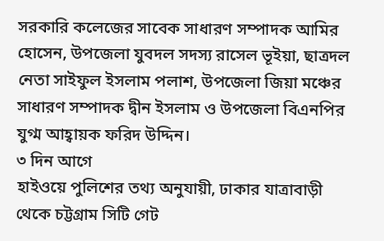সরকারি কলেজের সাবেক সাধারণ সম্পাদক আমির হোসেন, উপজেলা যুবদল সদস্য রাসেল ভূইয়া, ছাত্রদল নেতা সাইফুল ইসলাম পলাশ, উপজেলা জিয়া মঞ্চের সাধারণ সম্পাদক দ্বীন ইসলাম ও উপজেলা বিএনপির যুগ্ম আহ্বায়ক ফরিদ উদ্দিন।
৩ দিন আগে
হাইওয়ে পুলিশের তথ্য অনুযায়ী, ঢাকার যাত্রাবাড়ী থেকে চট্টগ্রাম সিটি গেট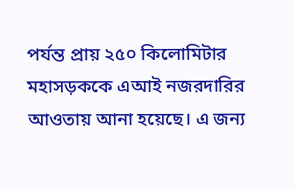পর্যন্ত প্রায় ২৫০ কিলোমিটার মহাসড়ককে এআই নজরদারির আওতায় আনা হয়েছে। এ জন্য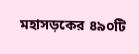মহাসড়কের ৪৯০টি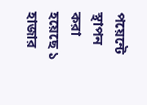পয়েন্টে স্থাপন করা হয়েছে ১ হাজার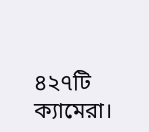৪২৭টি ক্যামেরা।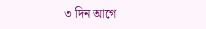৩ দিন আগে